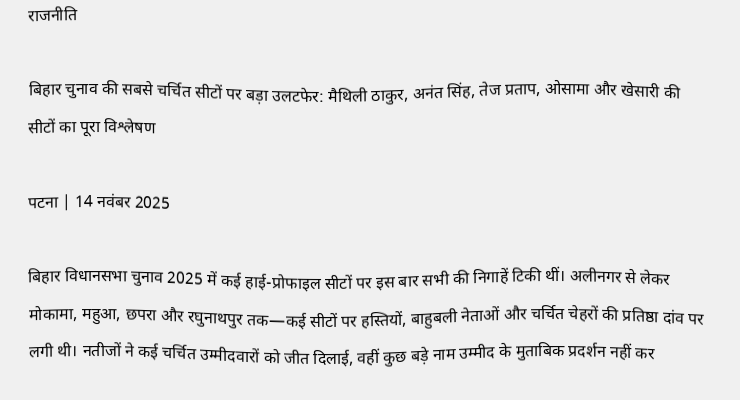राजनीति

बिहार चुनाव की सबसे चर्चित सीटों पर बड़ा उलटफेर: मैथिली ठाकुर, अनंत सिंह, तेज प्रताप, ओसामा और खेसारी की सीटों का पूरा विश्लेषण

पटना | 14 नवंबर 2025

बिहार विधानसभा चुनाव 2025 में कई हाई-प्रोफाइल सीटों पर इस बार सभी की निगाहें टिकी थीं। अलीनगर से लेकर मोकामा, महुआ, छपरा और रघुनाथपुर तक—कई सीटों पर हस्तियों, बाहुबली नेताओं और चर्चित चेहरों की प्रतिष्ठा दांव पर लगी थी। नतीजों ने कई चर्चित उम्मीदवारों को जीत दिलाई, वहीं कुछ बड़े नाम उम्मीद के मुताबिक प्रदर्शन नहीं कर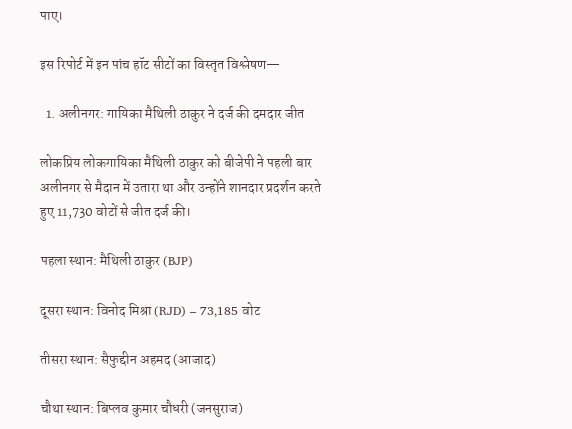पाए।

इस रिपोर्ट में इन पांच हॉट सीटों का विस्तृत विश्लेषण—

  1. अलीनगर: गायिका मैथिली ठाकुर ने दर्ज की दमदार जीत

लोकप्रिय लोकगायिका मैथिली ठाकुर को बीजेपी ने पहली बार अलीनगर से मैदान में उतारा था और उन्होंने शानदार प्रदर्शन करते हुए 11,730 वोटों से जीत दर्ज की।

पहला स्थान: मैथिली ठाकुर (BJP)

दूसरा स्थान: विनोद मिश्रा (RJD) – 73,185 वोट

तीसरा स्थान: सैफुद्दीन अहमद (आजाद)

चौथा स्थान: बिप्लव कुमार चौधरी (जनसुराज)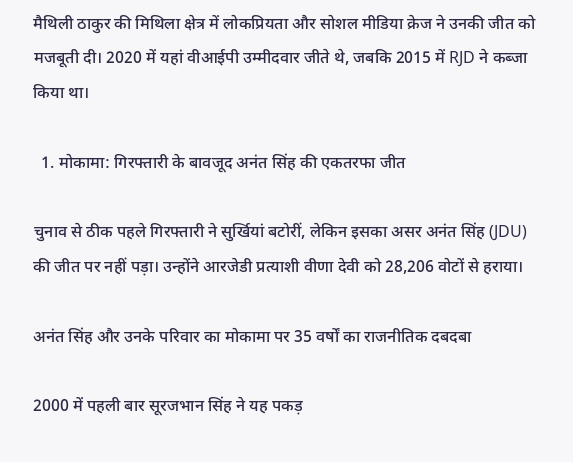मैथिली ठाकुर की मिथिला क्षेत्र में लोकप्रियता और सोशल मीडिया क्रेज ने उनकी जीत को मजबूती दी। 2020 में यहां वीआईपी उम्मीदवार जीते थे, जबकि 2015 में RJD ने कब्जा किया था।

  1. मोकामा: गिरफ्तारी के बावजूद अनंत सिंह की एकतरफा जीत

चुनाव से ठीक पहले गिरफ्तारी ने सुर्खियां बटोरीं, लेकिन इसका असर अनंत सिंह (JDU) की जीत पर नहीं पड़ा। उन्होंने आरजेडी प्रत्याशी वीणा देवी को 28,206 वोटों से हराया।

अनंत सिंह और उनके परिवार का मोकामा पर 35 वर्षों का राजनीतिक दबदबा

2000 में पहली बार सूरजभान सिंह ने यह पकड़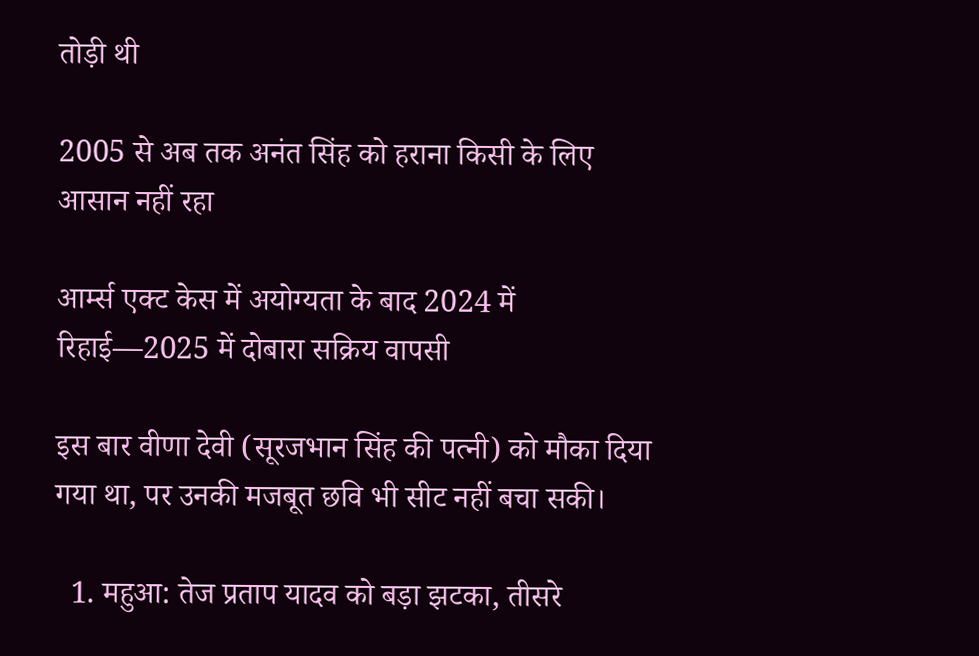तोड़ी थी

2005 से अब तक अनंत सिंह को हराना किसी के लिए आसान नहीं रहा

आर्म्स एक्ट केस में अयोग्यता के बाद 2024 में रिहाई—2025 में दोबारा सक्रिय वापसी

इस बार वीणा देवी (सूरजभान सिंह की पत्नी) को मौका दिया गया था, पर उनकी मजबूत छवि भी सीट नहीं बचा सकी।

  1. महुआ: तेज प्रताप यादव को बड़ा झटका, तीसरे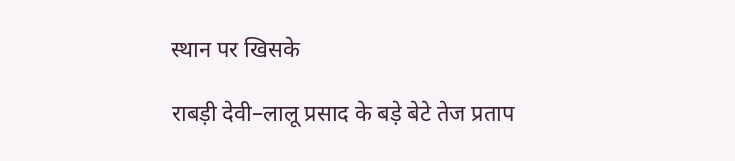स्थान पर खिसके

राबड़ी देवी–लालू प्रसाद के बड़े बेटे तेज प्रताप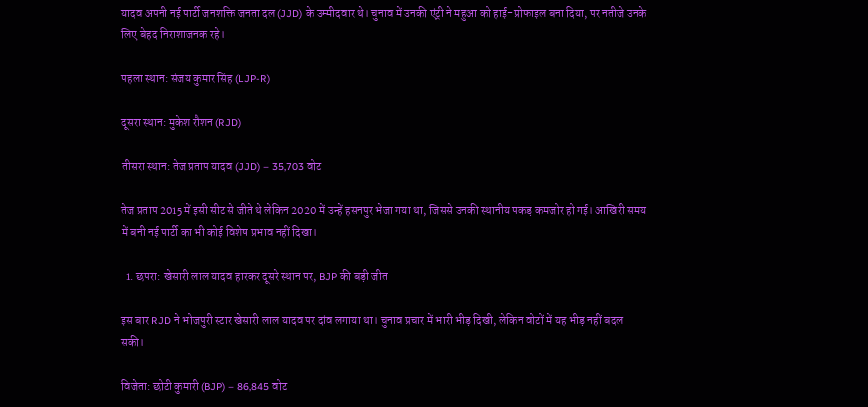यादव अपनी नई पार्टी जनशक्ति जनता दल (JJD) के उम्मीदवार थे। चुनाव में उनकी एंट्री ने महुआ को हाई-प्रोफाइल बना दिया, पर नतीजे उनके लिए बेहद निराशाजनक रहे।

पहला स्थान: संजय कुमार सिंह (LJP-R)

दूसरा स्थान: मुकेश रौशन (RJD)

तीसरा स्थान: तेज प्रताप यादव (JJD) – 35,703 वोट

तेज प्रताप 2015 में इसी सीट से जीते थे लेकिन 2020 में उन्हें हसनपुर भेजा गया था, जिससे उनकी स्थानीय पकड़ कमजोर हो गई। आखिरी समय में बनी नई पार्टी का भी कोई विशेष प्रभाव नहीं दिखा।

  1. छपरा: खेसारी लाल यादव हारकर दूसरे स्थान पर, BJP की बड़ी जीत

इस बार RJD ने भोजपुरी स्टार खेसारी लाल यादव पर दांव लगाया था। चुनाव प्रचार में भारी भीड़ दिखी, लेकिन वोटों में यह भीड़ नहीं बदल सकी।

विजेता: छोटी कुमारी (BJP) – 86,845 वोट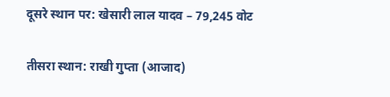दूसरे स्थान पर: खेसारी लाल यादव – 79,245 वोट

तीसरा स्थान: राखी गुप्ता (आजाद)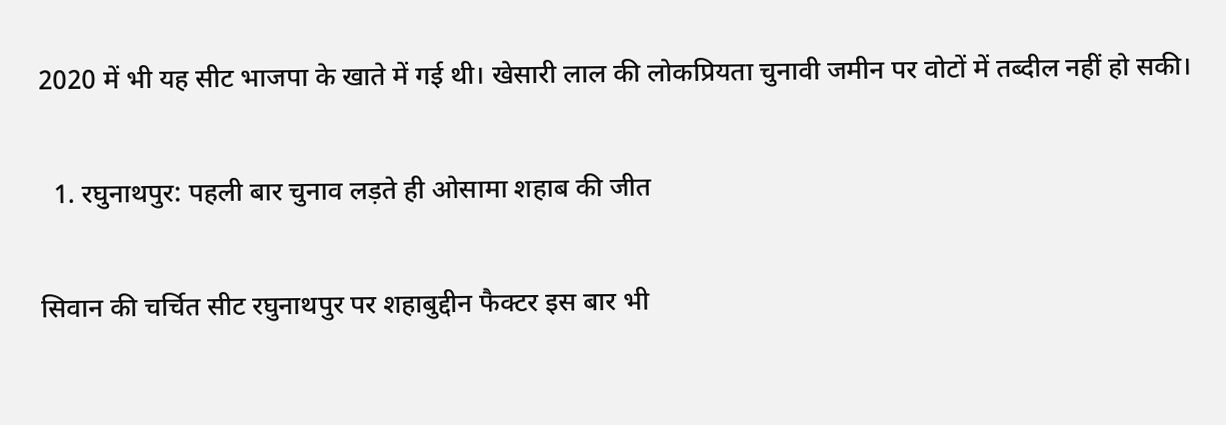2020 में भी यह सीट भाजपा के खाते में गई थी। खेसारी लाल की लोकप्रियता चुनावी जमीन पर वोटों में तब्दील नहीं हो सकी।

  1. रघुनाथपुर: पहली बार चुनाव लड़ते ही ओसामा शहाब की जीत

सिवान की चर्चित सीट रघुनाथपुर पर शहाबुद्दीन फैक्टर इस बार भी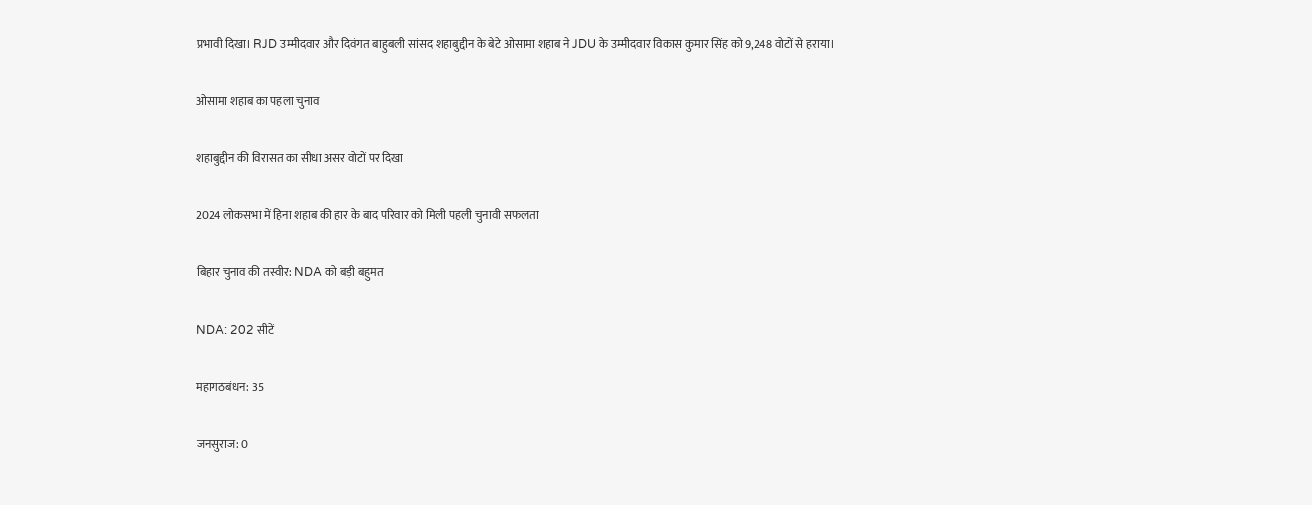प्रभावी दिखा। RJD उम्मीदवार और दिवंगत बाहुबली सांसद शहाबुद्दीन के बेटे ओसामा शहाब ने JDU के उम्मीदवार विकास कुमार सिंह को 9,248 वोटों से हराया।

ओसामा शहाब का पहला चुनाव

शहाबुद्दीन की विरासत का सीधा असर वोटों पर दिखा

2024 लोकसभा में हिना शहाब की हार के बाद परिवार को मिली पहली चुनावी सफलता

बिहार चुनाव की तस्वीर: NDA को बड़ी बहुमत

NDA: 202 सीटें

महागठबंधन: 35

जनसुराज: 0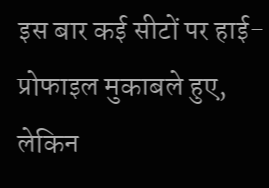इस बार कई सीटों पर हाई-प्रोफाइल मुकाबले हुए, लेकिन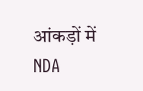आंकड़ों में NDA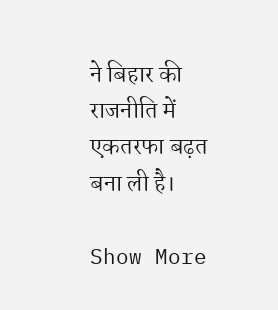ने बिहार की राजनीति में एकतरफा बढ़त बना ली है।

Show More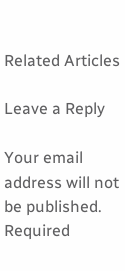Related Articles

Leave a Reply

Your email address will not be published. Required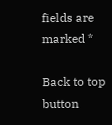fields are marked *

Back to top button